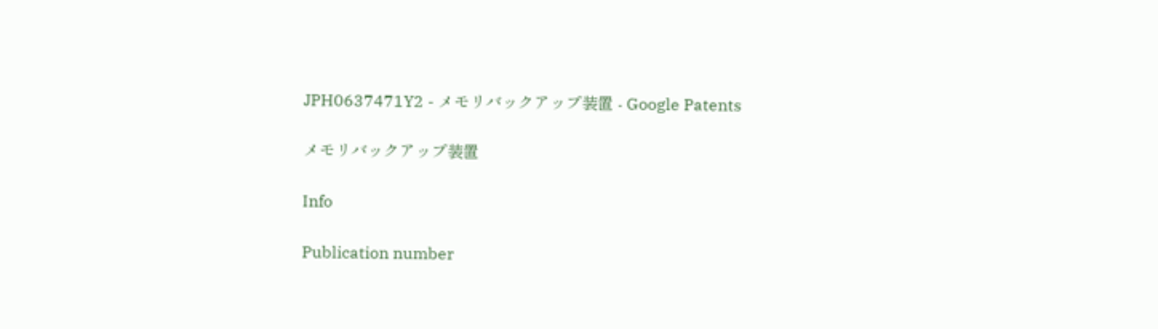JPH0637471Y2 - メモリバックアップ装置 - Google Patents

メモリバックアップ装置

Info

Publication number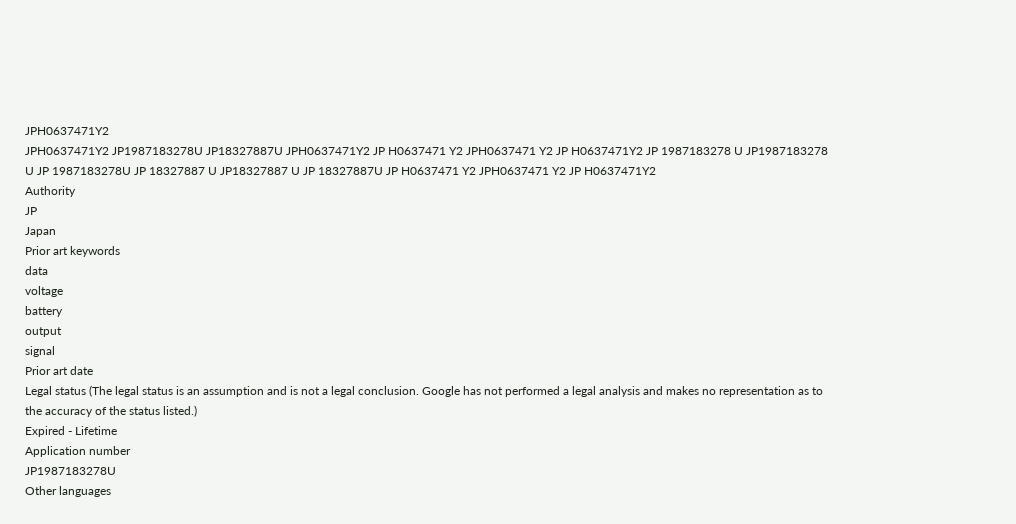JPH0637471Y2
JPH0637471Y2 JP1987183278U JP18327887U JPH0637471Y2 JP H0637471 Y2 JPH0637471 Y2 JP H0637471Y2 JP 1987183278 U JP1987183278 U JP 1987183278U JP 18327887 U JP18327887 U JP 18327887U JP H0637471 Y2 JPH0637471 Y2 JP H0637471Y2
Authority
JP
Japan
Prior art keywords
data
voltage
battery
output
signal
Prior art date
Legal status (The legal status is an assumption and is not a legal conclusion. Google has not performed a legal analysis and makes no representation as to the accuracy of the status listed.)
Expired - Lifetime
Application number
JP1987183278U
Other languages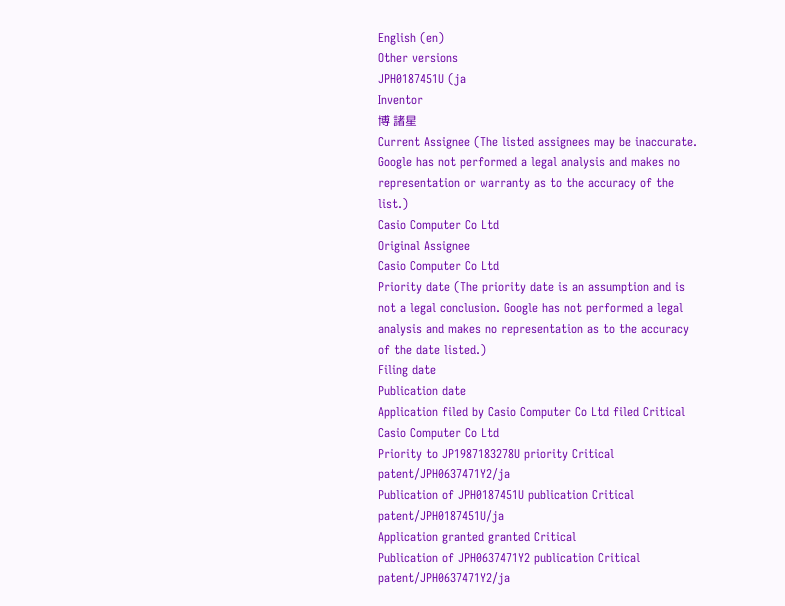English (en)
Other versions
JPH0187451U (ja
Inventor
博 諸星
Current Assignee (The listed assignees may be inaccurate. Google has not performed a legal analysis and makes no representation or warranty as to the accuracy of the list.)
Casio Computer Co Ltd
Original Assignee
Casio Computer Co Ltd
Priority date (The priority date is an assumption and is not a legal conclusion. Google has not performed a legal analysis and makes no representation as to the accuracy of the date listed.)
Filing date
Publication date
Application filed by Casio Computer Co Ltd filed Critical Casio Computer Co Ltd
Priority to JP1987183278U priority Critical patent/JPH0637471Y2/ja
Publication of JPH0187451U publication Critical patent/JPH0187451U/ja
Application granted granted Critical
Publication of JPH0637471Y2 publication Critical patent/JPH0637471Y2/ja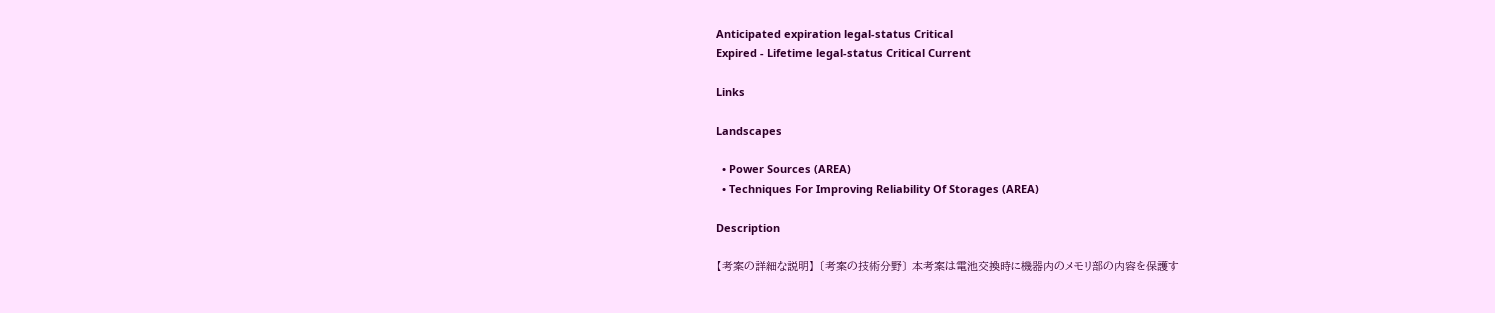Anticipated expiration legal-status Critical
Expired - Lifetime legal-status Critical Current

Links

Landscapes

  • Power Sources (AREA)
  • Techniques For Improving Reliability Of Storages (AREA)

Description

【考案の詳細な説明】 〔考案の技術分野〕 本考案は電池交換時に機器内のメモリ部の内容を保護す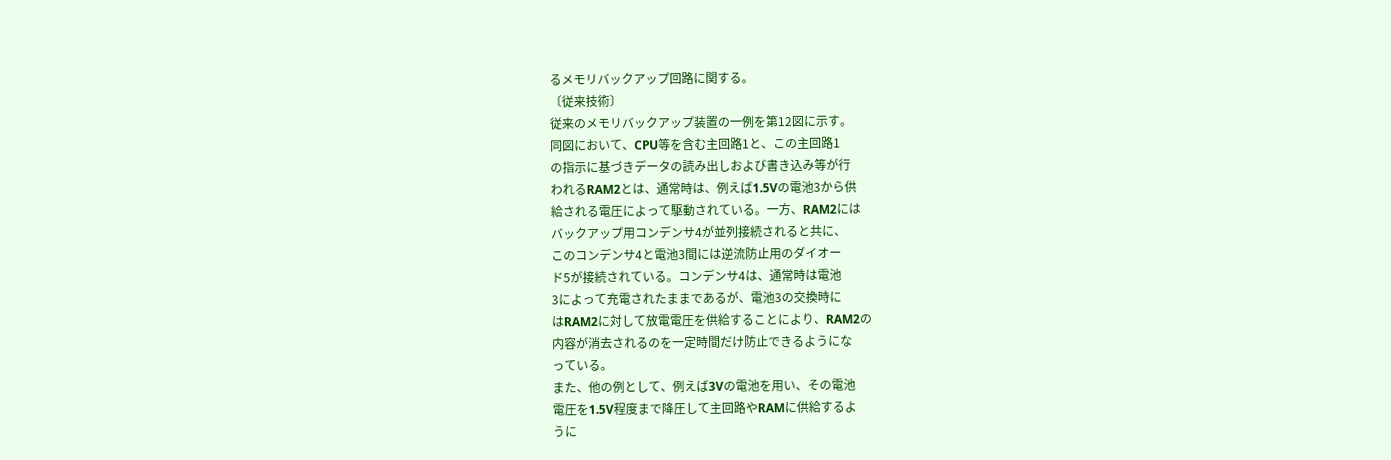るメモリバックアップ回路に関する。
〔従来技術〕
従来のメモリバックアップ装置の一例を第12図に示す。
同図において、CPU等を含む主回路1と、この主回路1
の指示に基づきデータの読み出しおよび書き込み等が行
われるRAM2とは、通常時は、例えば1.5Vの電池3から供
給される電圧によって駆動されている。一方、RAM2には
バックアップ用コンデンサ4が並列接続されると共に、
このコンデンサ4と電池3間には逆流防止用のダイオー
ド5が接続されている。コンデンサ4は、通常時は電池
3によって充電されたままであるが、電池3の交換時に
はRAM2に対して放電電圧を供給することにより、RAM2の
内容が消去されるのを一定時間だけ防止できるようにな
っている。
また、他の例として、例えば3Vの電池を用い、その電池
電圧を1.5V程度まで降圧して主回路やRAMに供給するよ
うに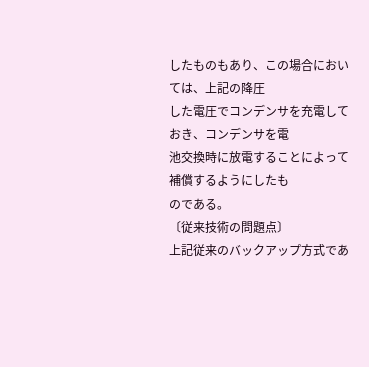したものもあり、この場合においては、上記の降圧
した電圧でコンデンサを充電しておき、コンデンサを電
池交換時に放電することによって補償するようにしたも
のである。
〔従来技術の問題点〕
上記従来のバックアップ方式であ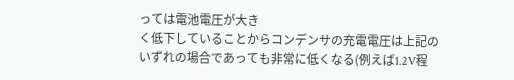っては電池電圧が大き
く低下していることからコンデンサの充電電圧は上記の
いずれの場合であっても非常に低くなる(例えば1.2V程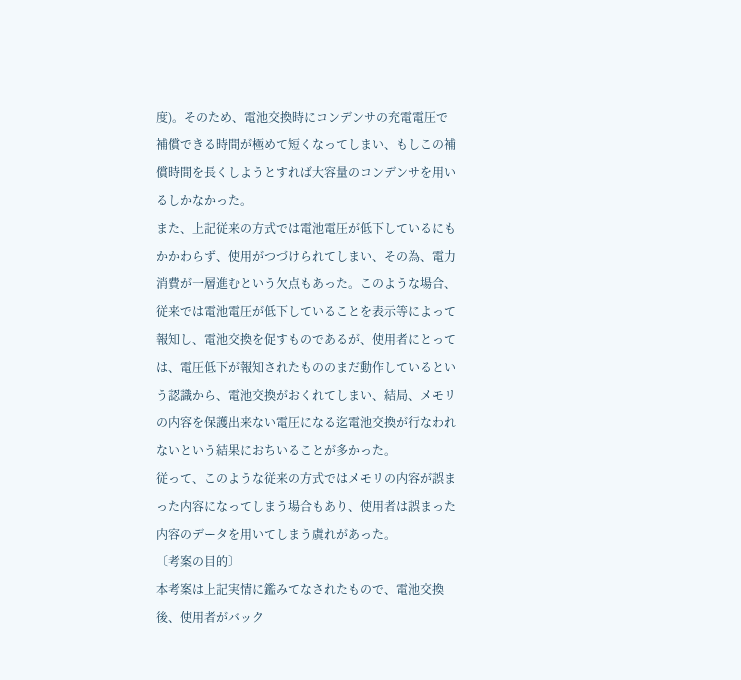度)。そのため、電池交換時にコンデンサの充電電圧で
補償できる時間が極めて短くなってしまい、もしこの補
償時間を長くしようとすれば大容量のコンデンサを用い
るしかなかった。
また、上記従来の方式では電池電圧が低下しているにも
かかわらず、使用がつづけられてしまい、その為、電力
消費が一層進むという欠点もあった。このような場合、
従来では電池電圧が低下していることを表示等によって
報知し、電池交換を促すものであるが、使用者にとって
は、電圧低下が報知されたもののまだ動作しているとい
う認識から、電池交換がおくれてしまい、結局、メモリ
の内容を保護出来ない電圧になる迄電池交換が行なわれ
ないという結果におちいることが多かった。
従って、このような従来の方式ではメモリの内容が誤ま
った内容になってしまう場合もあり、使用者は誤まった
内容のデータを用いてしまう虞れがあった。
〔考案の目的〕
本考案は上記実情に鑑みてなされたもので、電池交換
後、使用者がバック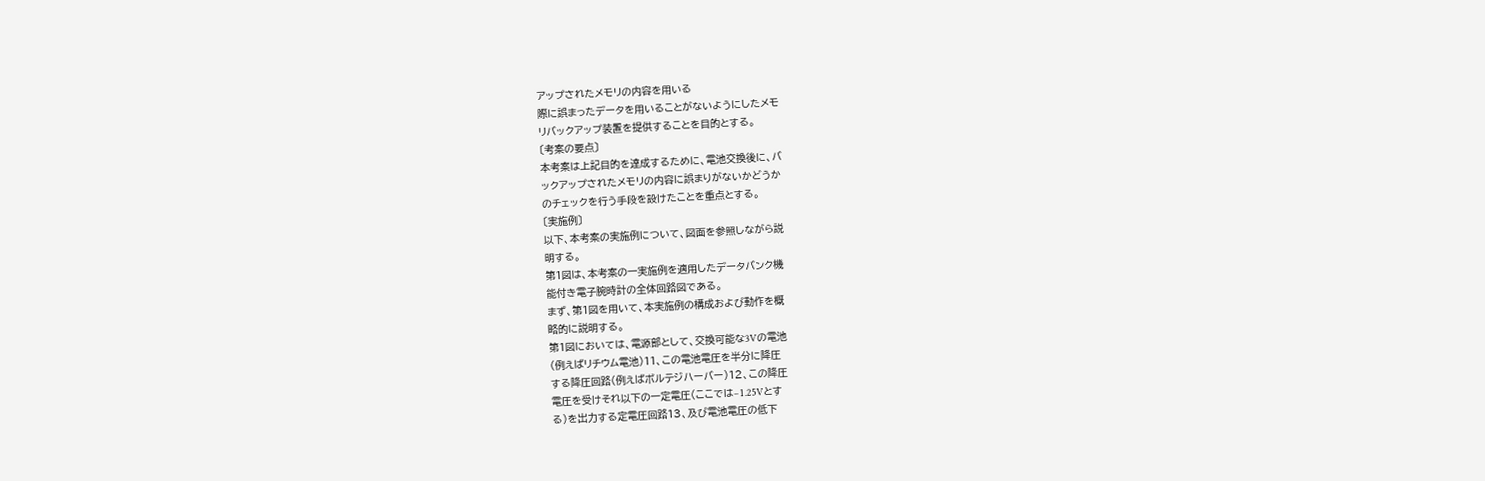アップされたメモリの内容を用いる
際に誤まったデータを用いることがないようにしたメモ
リバックアップ装置を提供することを目的とする。
〔考案の要点〕
本考案は上記目的を達成するために、電池交換後に、バ
ックアップされたメモリの内容に誤まりがないかどうか
のチェックを行う手段を設けたことを重点とする。
〔実施例〕
以下、本考案の実施例について、図面を参照しながら説
明する。
第1図は、本考案の一実施例を適用したデータバンク機
能付き電子腕時計の全体回路図である。
まず、第1図を用いて、本実施例の構成および動作を概
略的に説明する。
第1図においては、電源部として、交換可能な3Vの電池
(例えばリチウム電池)11、この電池電圧を半分に降圧
する降圧回路(例えばボルテジハーバー)12、この降圧
電圧を受けそれ以下の一定電圧(ここでは−1.25Vとす
る)を出力する定電圧回路13、及び電池電圧の低下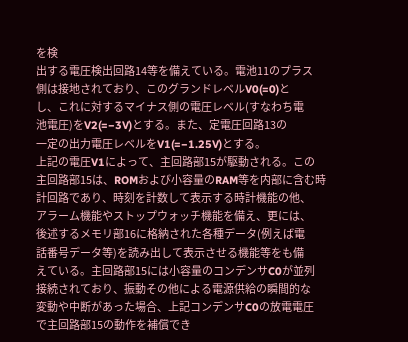を検
出する電圧検出回路14等を備えている。電池11のプラス
側は接地されており、このグランドレベルV0(=0)と
し、これに対するマイナス側の電圧レベル(すなわち電
池電圧)をV2(=−3V)とする。また、定電圧回路13の
一定の出力電圧レベルをV1(=−1.25V)とする。
上記の電圧V1によって、主回路部15が駆動される。この
主回路部15は、ROMおよび小容量のRAM等を内部に含む時
計回路であり、時刻を計数して表示する時計機能の他、
アラーム機能やストップウォッチ機能を備え、更には、
後述するメモリ部16に格納された各種データ(例えば電
話番号データ等)を読み出して表示させる機能等をも備
えている。主回路部15には小容量のコンデンサC0が並列
接続されており、振動その他による電源供給の瞬間的な
変動や中断があった場合、上記コンデンサC0の放電電圧
で主回路部15の動作を補償でき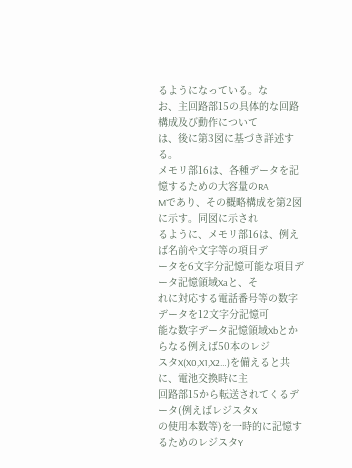るようになっている。な
お、主回路部15の具体的な回路構成及び動作について
は、後に第3図に基づき詳述する。
メモリ部16は、各種データを記憶するための大容量のRA
Mであり、その概略構成を第2図に示す。同図に示され
るように、メモリ部16は、例えば名前や文字等の項目デ
ータを6文字分記憶可能な項目データ記憶領域Xaと、そ
れに対応する電話番号等の数字データを12文字分記憶可
能な数字データ記憶領域Xbとからなる例えば50本のレジ
スタX(X0,X1,X2…)を備えると共に、電池交換時に主
回路部15から転送されてくるデータ(例えばレジスタX
の使用本数等)を一時的に記憶するためのレジスタY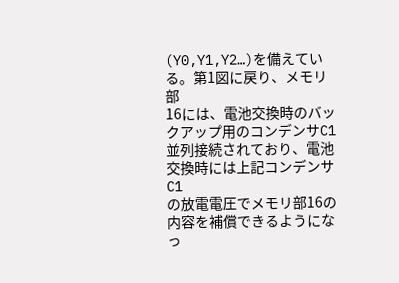(Y0,Y1,Y2…)を備えている。第1図に戻り、メモリ部
16には、電池交換時のバックアップ用のコンデンサC1
並列接続されており、電池交換時には上記コンデンサC1
の放電電圧でメモリ部16の内容を補償できるようになっ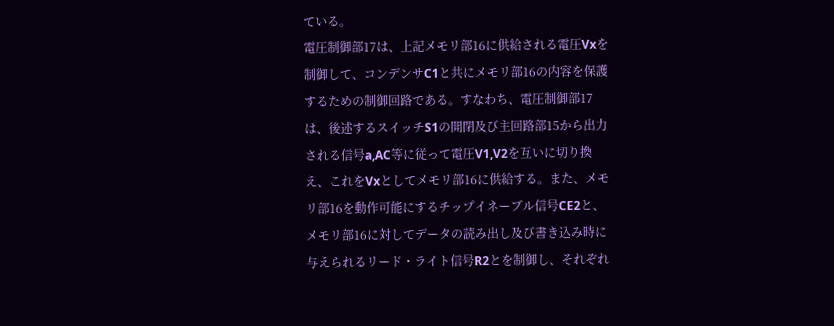ている。
電圧制御部17は、上記メモリ部16に供給される電圧Vxを
制御して、コンデンサC1と共にメモリ部16の内容を保護
するための制御回路である。すなわち、電圧制御部17
は、後述するスイッチS1の開閉及び主回路部15から出力
される信号a,AC等に従って電圧V1,V2を互いに切り換
え、これをVxとしてメモリ部16に供給する。また、メモ
リ部16を動作可能にするチップイネーブル信号CE2と、
メモリ部16に対してデータの読み出し及び書き込み時に
与えられるリード・ライト信号R2とを制御し、それぞれ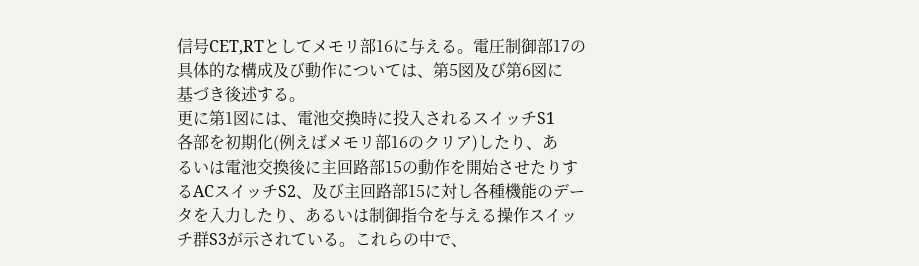信号CET,RTとしてメモリ部16に与える。電圧制御部17の
具体的な構成及び動作については、第5図及び第6図に
基づき後述する。
更に第1図には、電池交換時に投入されるスイッチS1
各部を初期化(例えばメモリ部16のクリア)したり、あ
るいは電池交換後に主回路部15の動作を開始させたりす
るACスイッチS2、及び主回路部15に対し各種機能のデー
タを入力したり、あるいは制御指令を与える操作スイッ
チ群S3が示されている。これらの中で、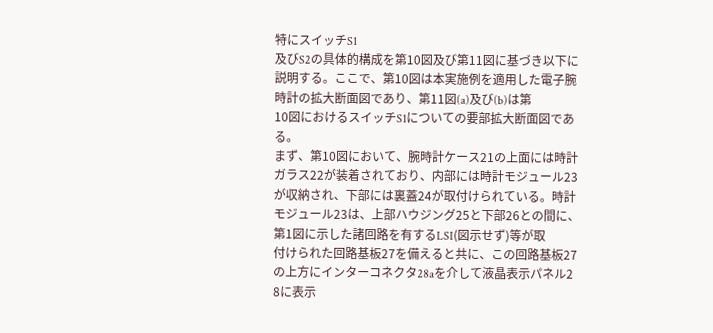特にスイッチS1
及びS2の具体的構成を第10図及び第11図に基づき以下に
説明する。ここで、第10図は本実施例を適用した電子腕
時計の拡大断面図であり、第11図(a)及び(b)は第
10図におけるスイッチS1についての要部拡大断面図であ
る。
まず、第10図において、腕時計ケース21の上面には時計
ガラス22が装着されており、内部には時計モジュール23
が収納され、下部には裏蓋24が取付けられている。時計
モジュール23は、上部ハウジング25と下部26との間に、
第1図に示した諸回路を有するLSI(図示せず)等が取
付けられた回路基板27を備えると共に、この回路基板27
の上方にインターコネクタ28aを介して液晶表示パネル2
8に表示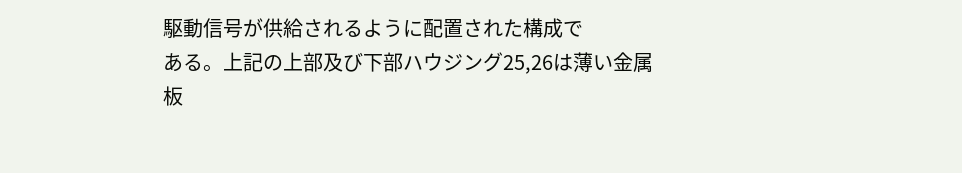駆動信号が供給されるように配置された構成で
ある。上記の上部及び下部ハウジング25,26は薄い金属
板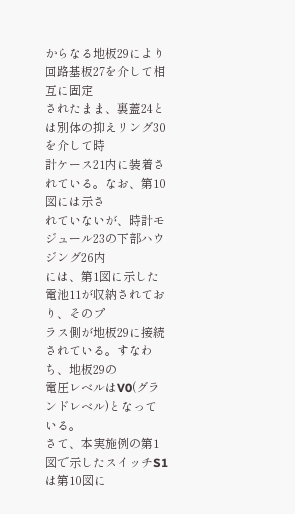からなる地板29により回路基板27を介して相互に固定
されたまま、裏蓋24とは別体の抑えリング30を介して時
計ケース21内に装着されている。なお、第10図には示さ
れていないが、時計モジュール23の下部ハウジング26内
には、第1図に示した電池11が収納されており、そのプ
ラス側が地板29に接続されている。すなわち、地板29の
電圧レベルはV0(グランドレベル)となっている。
さて、本実施例の第1図で示したスイッチS1は第10図に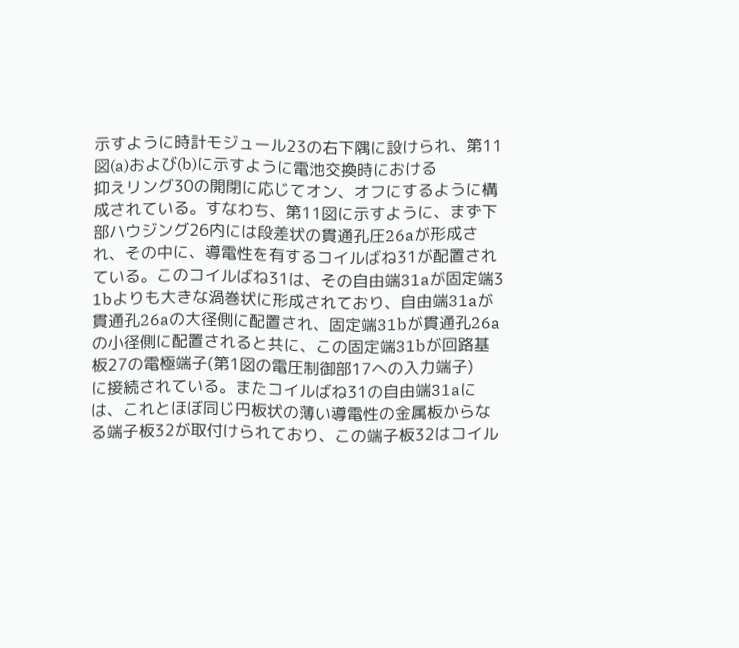示すように時計モジュール23の右下隅に設けられ、第11
図(a)および(b)に示すように電池交換時における
抑えリング30の開閉に応じてオン、オフにするように構
成されている。すなわち、第11図に示すように、まず下
部ハウジング26内には段差状の貫通孔圧26aが形成さ
れ、その中に、導電性を有するコイルばね31が配置され
ている。このコイルばね31は、その自由端31aが固定端3
1bよりも大きな渦巻状に形成されており、自由端31aが
貫通孔26aの大径側に配置され、固定端31bが貫通孔26a
の小径側に配置されると共に、この固定端31bが回路基
板27の電極端子(第1図の電圧制御部17への入力端子)
に接続されている。またコイルばね31の自由端31aに
は、これとほぼ同じ円板状の薄い導電性の金属板からな
る端子板32が取付けられており、この端子板32はコイル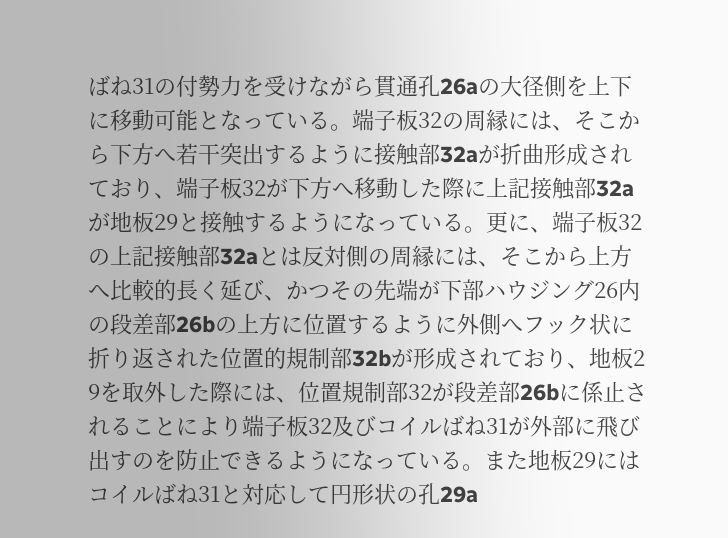ばね31の付勢力を受けながら貫通孔26aの大径側を上下
に移動可能となっている。端子板32の周縁には、そこか
ら下方へ若干突出するように接触部32aが折曲形成され
ており、端子板32が下方へ移動した際に上記接触部32a
が地板29と接触するようになっている。更に、端子板32
の上記接触部32aとは反対側の周縁には、そこから上方
へ比較的長く延び、かつその先端が下部ハウジング26内
の段差部26bの上方に位置するように外側へフック状に
折り返された位置的規制部32bが形成されており、地板2
9を取外した際には、位置規制部32が段差部26bに係止さ
れることにより端子板32及びコイルばね31が外部に飛び
出すのを防止できるようになっている。また地板29には
コイルばね31と対応して円形状の孔29a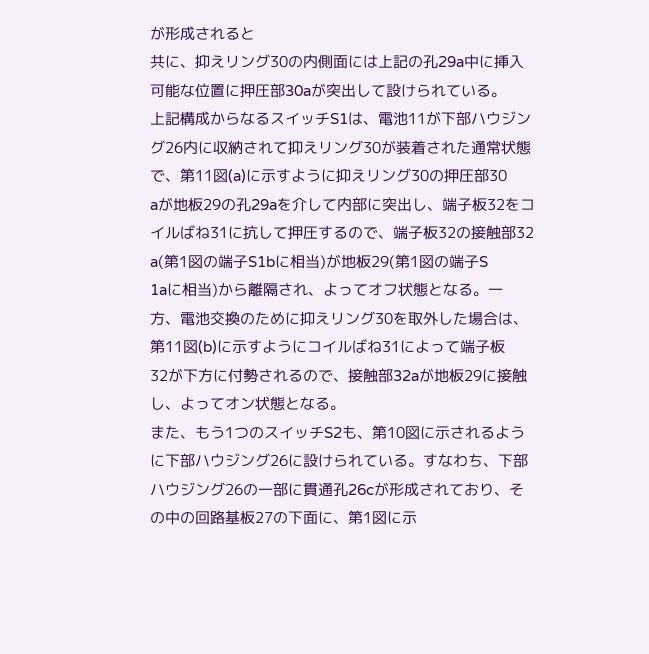が形成されると
共に、抑えリング30の内側面には上記の孔29a中に挿入
可能な位置に押圧部30aが突出して設けられている。
上記構成からなるスイッチS1は、電池11が下部ハウジン
グ26内に収納されて抑えリング30が装着された通常状態
で、第11図(a)に示すように抑えリング30の押圧部30
aが地板29の孔29aを介して内部に突出し、端子板32をコ
イルばね31に抗して押圧するので、端子板32の接触部32
a(第1図の端子S1bに相当)が地板29(第1図の端子S
1aに相当)から離隔され、よってオフ状態となる。一
方、電池交換のために抑えリング30を取外した場合は、
第11図(b)に示すようにコイルばね31によって端子板
32が下方に付勢されるので、接触部32aが地板29に接触
し、よってオン状態となる。
また、もう1つのスイッチS2も、第10図に示されるよう
に下部ハウジング26に設けられている。すなわち、下部
ハウジング26の一部に貫通孔26cが形成されており、そ
の中の回路基板27の下面に、第1図に示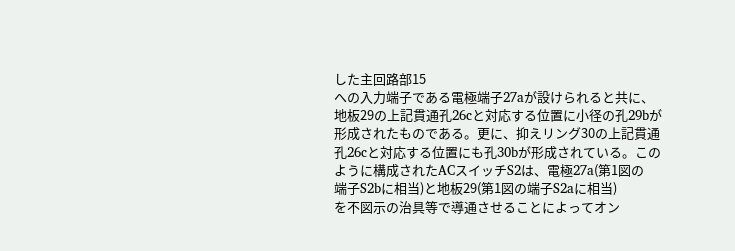した主回路部15
への入力端子である電極端子27aが設けられると共に、
地板29の上記貫通孔26cと対応する位置に小径の孔29bが
形成されたものである。更に、抑えリング30の上記貫通
孔26cと対応する位置にも孔30bが形成されている。この
ように構成されたACスイッチS2は、電極27a(第1図の
端子S2bに相当)と地板29(第1図の端子S2aに相当)
を不図示の治具等で導通させることによってオン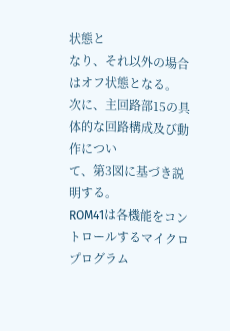状態と
なり、それ以外の場合はオフ状態となる。
次に、主回路部15の具体的な回路構成及び動作につい
て、第3図に基づき説明する。
ROM41は各機能をコントロールするマイクロプログラム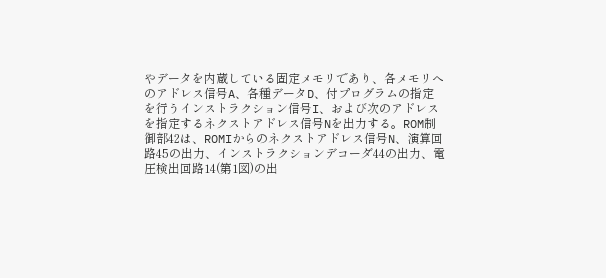やデータを内蔵している固定メモリであり、各メモリへ
のアドレス信号A、各種データD、付プログラムの指定
を行うインストラクション信号I、および次のアドレス
を指定するネクストアドレス信号Nを出力する。ROM制
御部42は、ROMIからのネクストアドレス信号N、演算回
路45の出力、インストラクションデコーダ44の出力、電
圧検出回路14(第1図)の出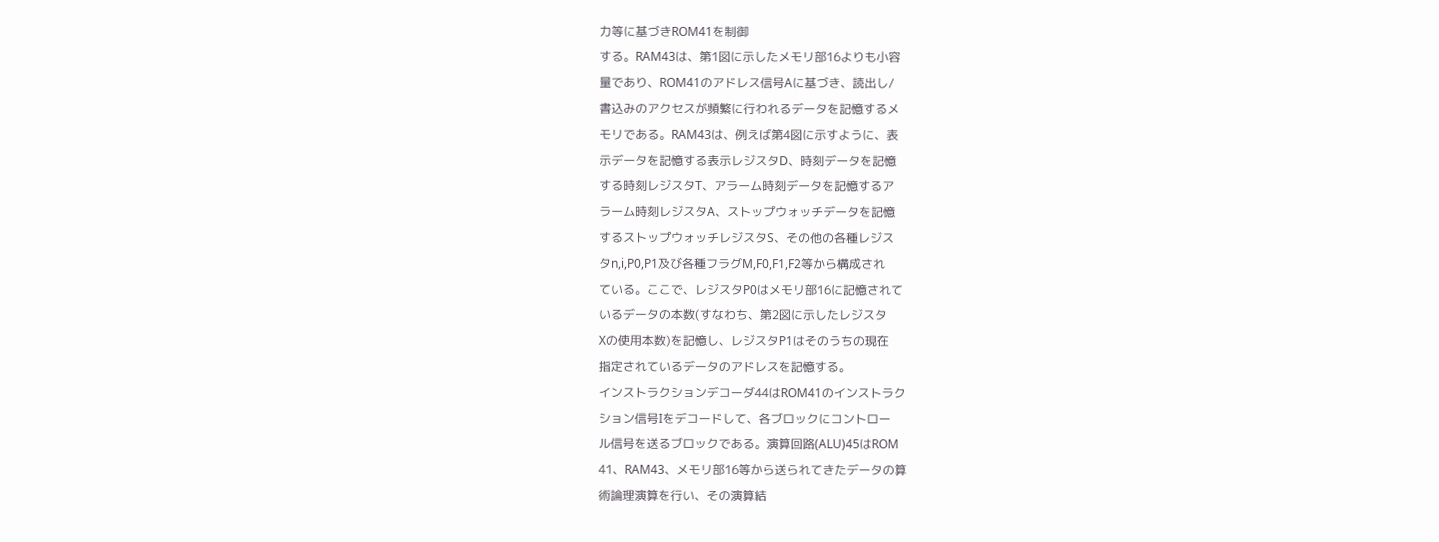力等に基づきROM41を制御
する。RAM43は、第1図に示したメモリ部16よりも小容
量であり、ROM41のアドレス信号Aに基づき、読出し/
書込みのアクセスが頻繁に行われるデータを記憶するメ
モリである。RAM43は、例えば第4図に示すように、表
示データを記憶する表示レジスタD、時刻データを記憶
する時刻レジスタT、アラーム時刻データを記憶するア
ラーム時刻レジスタA、ストップウォッチデータを記憶
するストップウォッチレジスタS、その他の各種レジス
タn,i,P0,P1及び各種フラグM,F0,F1,F2等から構成され
ている。ここで、レジスタP0はメモリ部16に記憶されて
いるデータの本数(すなわち、第2図に示したレジスタ
Xの使用本数)を記憶し、レジスタP1はそのうちの現在
指定されているデータのアドレスを記憶する。
インストラクションデコーダ44はROM41のインストラク
ション信号Iをデコードして、各ブロックにコントロー
ル信号を送るブロックである。演算回路(ALU)45はROM
41、RAM43、メモリ部16等から送られてきたデータの算
術論理演算を行い、その演算結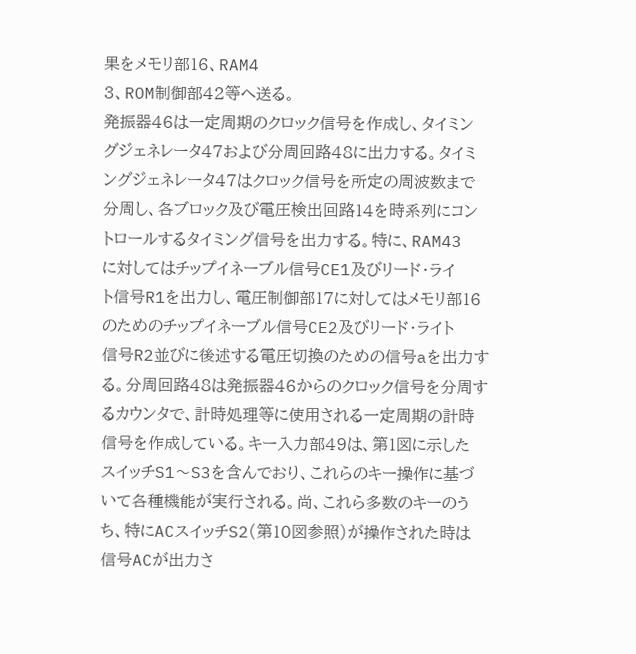果をメモリ部16、RAM4
3、ROM制御部42等へ送る。
発振器46は一定周期のクロック信号を作成し、タイミン
グジェネレータ47および分周回路48に出力する。タイミ
ングジェネレータ47はクロック信号を所定の周波数まで
分周し、各ブロック及び電圧検出回路14を時系列にコン
トロールするタイミング信号を出力する。特に、RAM43
に対してはチップイネーブル信号CE1及びリード・ライ
ト信号R1を出力し、電圧制御部17に対してはメモリ部16
のためのチップイネーブル信号CE2及びリード・ライト
信号R2並びに後述する電圧切換のための信号aを出力す
る。分周回路48は発振器46からのクロック信号を分周す
るカウンタで、計時処理等に使用される一定周期の計時
信号を作成している。キー入力部49は、第1図に示した
スイッチS1〜S3を含んでおり、これらのキー操作に基づ
いて各種機能が実行される。尚、これら多数のキーのう
ち、特にACスイッチS2(第10図参照)が操作された時は
信号ACが出力さ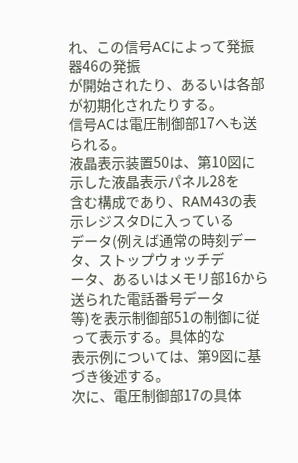れ、この信号ACによって発振器46の発振
が開始されたり、あるいは各部が初期化されたりする。
信号ACは電圧制御部17へも送られる。
液晶表示装置50は、第10図に示した液晶表示パネル28を
含む構成であり、RAM43の表示レジスタDに入っている
データ(例えば通常の時刻データ、ストップウォッチデ
ータ、あるいはメモリ部16から送られた電話番号データ
等)を表示制御部51の制御に従って表示する。具体的な
表示例については、第9図に基づき後述する。
次に、電圧制御部17の具体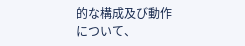的な構成及び動作について、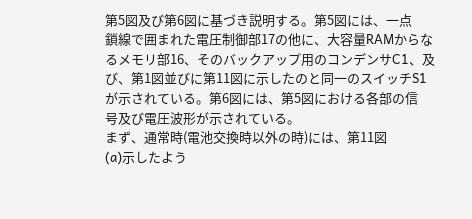第5図及び第6図に基づき説明する。第5図には、一点
鎖線で囲まれた電圧制御部17の他に、大容量RAMからな
るメモリ部16、そのバックアップ用のコンデンサC1、及
び、第1図並びに第11図に示したのと同一のスイッチS1
が示されている。第6図には、第5図における各部の信
号及び電圧波形が示されている。
まず、通常時(電池交換時以外の時)には、第11図
(a)示したよう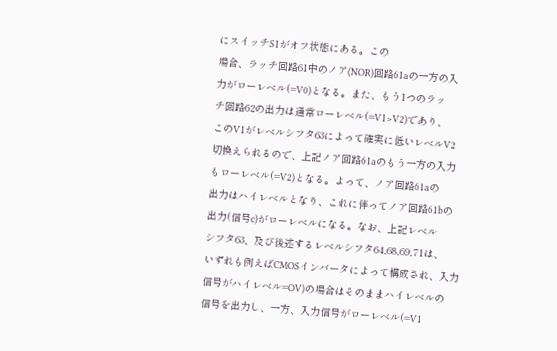にスイッチS1がオフ状態にある。この
場合、ラッチ回路61中のノア(NOR)回路61aの一方の入
力がローレベル(=V0)となる。また、もう1つのラッ
チ回路62の出力は通常ローレベル(=V1>V2)であり、
このV1がレベルシフタ63によって確実に低いレベルV2
切換えられるので、上記ノア回路61aのもう一方の入力
もローレベル(=V2)となる。よって、ノア回路61aの
出力はハイレベルとなり、これに伴ってノア回路61bの
出力(信号c)がローレベルになる。なお、上記レベル
シフタ63、及び後述するレベルシフタ64,68,69,71は、
いずれも例えばCMOSインバータによって構成され、入力
信号がハイレベル=OV)の場合はそのままハイレベルの
信号を出力し、一方、入力信号がローレベル(=V1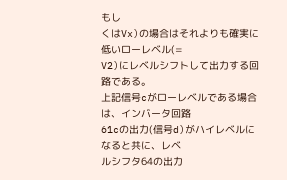もし
くはVx)の場合はそれよりも確実に低いローレベル(=
V2)にレベルシフトして出力する回路である。
上記信号cがローレベルである場合は、インバータ回路
61cの出力(信号d)がハイレベルになると共に、レベ
ルシフタ64の出力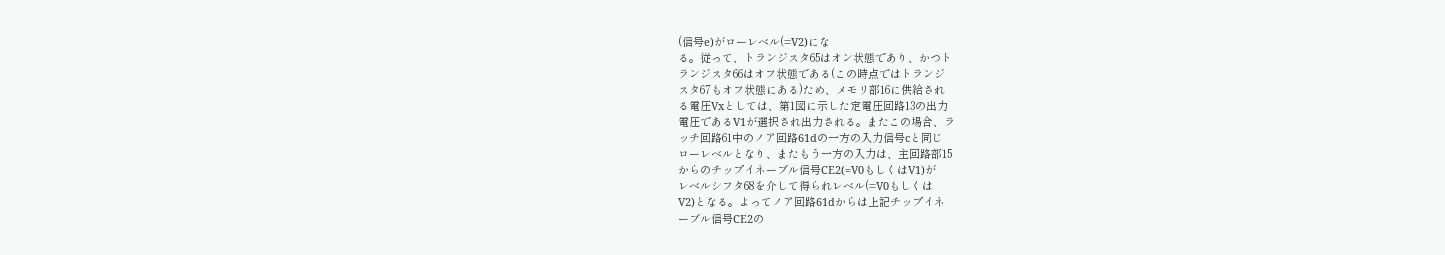(信号e)がローレベル(=V2)にな
る。従って、トランジスタ65はオン状態であり、かつト
ランジスタ66はオフ状態である(この時点ではトランジ
スタ67もオフ状態にある)ため、メモリ部16に供給され
る電圧Vxとしては、第1図に示した定電圧回路13の出力
電圧であるV1が選択され出力される。またこの場合、ラ
ッチ回路61中のノア回路61dの一方の入力信号cと同じ
ローレベルとなり、またもう一方の入力は、主回路部15
からのチップイネーブル信号CE2(=V0もしくはV1)が
レベルシフタ68を介して得られレベル(=V0もしくは
V2)となる。よってノア回路61dからは上記チップイネ
ーブル信号CE2の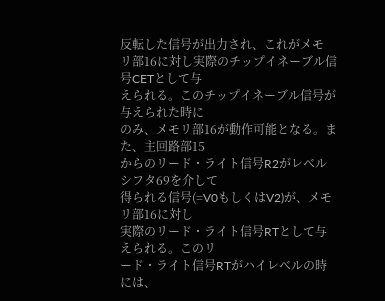反転した信号が出力され、これがメモ
リ部16に対し実際のチップイネーブル信号CETとして与
えられる。このチップイネーブル信号が与えられた時に
のみ、メモリ部16が動作可能となる。また、主回路部15
からのリード・ライト信号R2がレベルシフタ69を介して
得られる信号(=V0もしくはV2)が、メモリ部16に対し
実際のリード・ライト信号RTとして与えられる。このリ
ード・ライト信号RTがハイレベルの時には、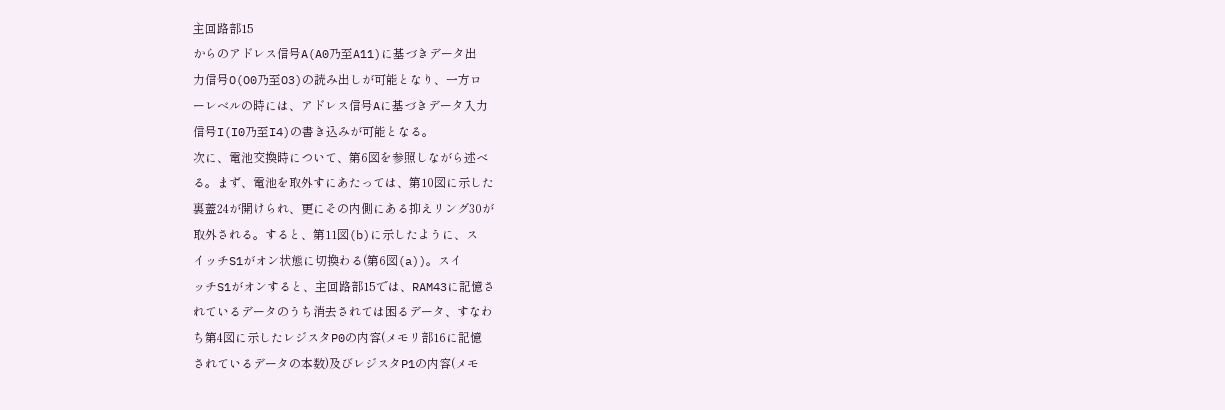主回路部15
からのアドレス信号A(A0乃至A11)に基づきデータ出
力信号O(O0乃至O3)の読み出しが可能となり、一方ロ
ーレベルの時には、アドレス信号Aに基づきデータ入力
信号I(I0乃至I4)の書き込みが可能となる。
次に、電池交換時について、第6図を参照しながら述べ
る。まず、電池を取外すにあたっては、第10図に示した
裏蓋24が開けられ、更にその内側にある抑えリング30が
取外される。すると、第11図(b)に示したように、ス
イッチS1がオン状態に切換わる(第6図(a))。スイ
ッチS1がオンすると、主回路部15では、RAM43に記憶さ
れているデータのうち消去されては困るデータ、すなわ
ち第4図に示したレジスタP0の内容(メモリ部16に記憶
されているデータの本数)及びレジスタP1の内容(メモ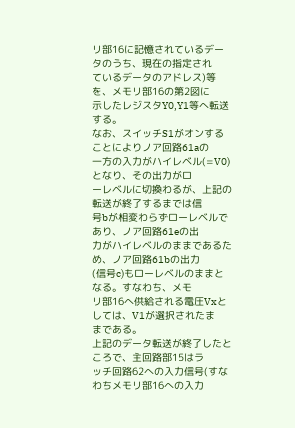リ部16に記憶されているデータのうち、現在の指定され
ているデータのアドレス)等を、メモリ部16の第2図に
示したレジスタY0,Y1等へ転送する。
なお、スイッチS1がオンすることによりノア回路61aの
一方の入力がハイレベル(=V0)となり、その出力がロ
ーレベルに切換わるが、上記の転送が終了するまでは信
号bが相変わらずローレベルであり、ノア回路61eの出
力がハイレベルのままであるため、ノア回路61bの出力
(信号c)もローレベルのままとなる。すなわち、メモ
リ部16へ供給される電圧Vxとしては、V1が選択されたま
まである。
上記のデータ転送が終了したところで、主回路部15はラ
ッチ回路62への入力信号(すなわちメモリ部16への入力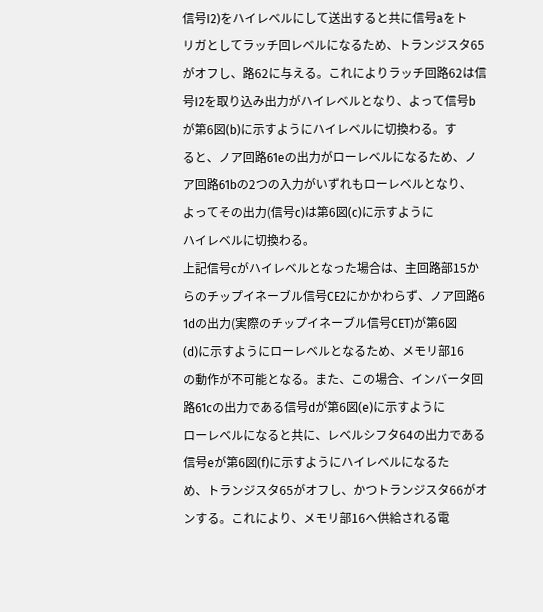信号I2)をハイレベルにして送出すると共に信号aをト
リガとしてラッチ回レベルになるため、トランジスタ65
がオフし、路62に与える。これによりラッチ回路62は信
号I2を取り込み出力がハイレベルとなり、よって信号b
が第6図(b)に示すようにハイレベルに切換わる。す
ると、ノア回路61eの出力がローレベルになるため、ノ
ア回路61bの2つの入力がいずれもローレベルとなり、
よってその出力(信号c)は第6図(c)に示すように
ハイレベルに切換わる。
上記信号cがハイレベルとなった場合は、主回路部15か
らのチップイネーブル信号CE2にかかわらず、ノア回路6
1dの出力(実際のチップイネーブル信号CET)が第6図
(d)に示すようにローレベルとなるため、メモリ部16
の動作が不可能となる。また、この場合、インバータ回
路61cの出力である信号dが第6図(e)に示すように
ローレベルになると共に、レベルシフタ64の出力である
信号eが第6図(f)に示すようにハイレベルになるた
め、トランジスタ65がオフし、かつトランジスタ66がオ
ンする。これにより、メモリ部16へ供給される電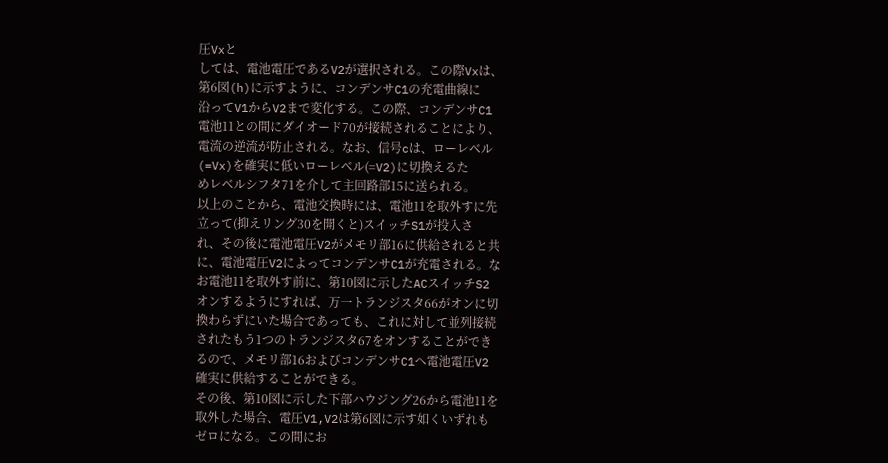圧Vxと
しては、電池電圧であるV2が選択される。この際Vxは、
第6図(h)に示すように、コンデンサC1の充電曲線に
沿ってV1からV2まで変化する。この際、コンデンサC1
電池11との間にダイオード70が接続されることにより、
電流の逆流が防止される。なお、信号cは、ローレベル
(=Vx)を確実に低いローレベル(=V2)に切換えるた
めレベルシフタ71を介して主回路部15に送られる。
以上のことから、電池交換時には、電池11を取外すに先
立って(抑えリング30を開くと)スイッチS1が投入さ
れ、その後に電池電圧V2がメモリ部16に供給されると共
に、電池電圧V2によってコンデンサC1が充電される。な
お電池11を取外す前に、第10図に示したACスイッチS2
オンするようにすれば、万一トランジスタ66がオンに切
換わらずにいた場合であっても、これに対して並列接続
されたもう1つのトランジスタ67をオンすることができ
るので、メモリ部16およびコンデンサC1へ電池電圧V2
確実に供給することができる。
その後、第10図に示した下部ハウジング26から電池11を
取外した場合、電圧V1,V2は第6図に示す如くいずれも
ゼロになる。この間にお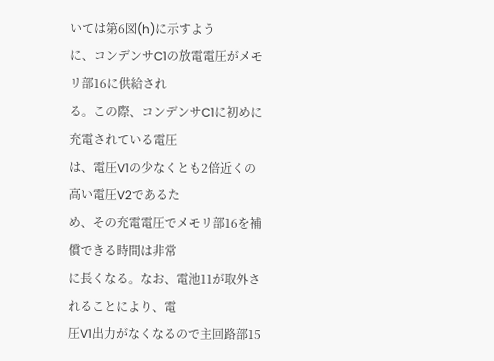いては第6図(h)に示すよう
に、コンデンサC1の放電電圧がメモリ部16に供給され
る。この際、コンデンサC1に初めに充電されている電圧
は、電圧V1の少なくとも2倍近くの高い電圧V2であるた
め、その充電電圧でメモリ部16を補償できる時間は非常
に長くなる。なお、電池11が取外されることにより、電
圧V1出力がなくなるので主回路部15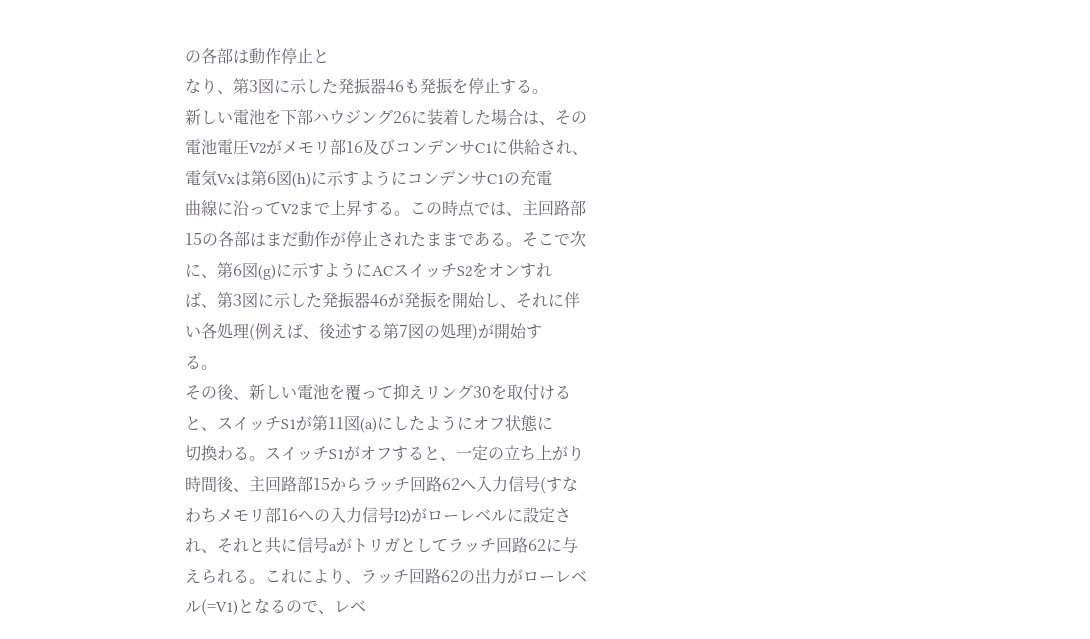の各部は動作停止と
なり、第3図に示した発振器46も発振を停止する。
新しい電池を下部ハウジング26に装着した場合は、その
電池電圧V2がメモリ部16及びコンデンサC1に供給され、
電気Vxは第6図(h)に示すようにコンデンサC1の充電
曲線に沿ってV2まで上昇する。この時点では、主回路部
15の各部はまだ動作が停止されたままである。そこで次
に、第6図(g)に示すようにACスイッチS2をオンすれ
ば、第3図に示した発振器46が発振を開始し、それに伴
い各処理(例えば、後述する第7図の処理)が開始す
る。
その後、新しい電池を覆って抑えリング30を取付ける
と、スイッチS1が第11図(a)にしたようにオフ状態に
切換わる。スイッチS1がオフすると、一定の立ち上がり
時間後、主回路部15からラッチ回路62へ入力信号(すな
わちメモリ部16への入力信号I2)がローレベルに設定さ
れ、それと共に信号aがトリガとしてラッチ回路62に与
えられる。これにより、ラッチ回路62の出力がローレベ
ル(=V1)となるので、レベ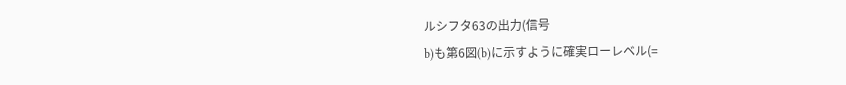ルシフタ63の出力(信号
b)も第6図(b)に示すように確実ローレベル(=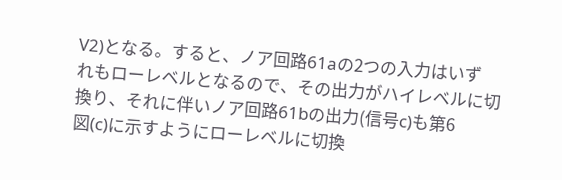V2)となる。すると、ノア回路61aの2つの入力はいず
れもローレベルとなるので、その出力がハイレベルに切
換り、それに伴いノア回路61bの出力(信号c)も第6
図(c)に示すようにローレベルに切換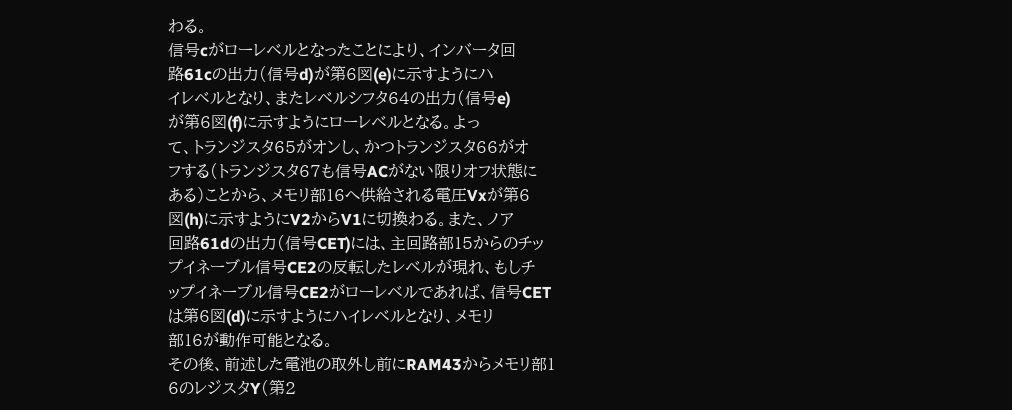わる。
信号cがローレベルとなったことにより、インバータ回
路61cの出力(信号d)が第6図(e)に示すようにハ
イレベルとなり、またレベルシフタ64の出力(信号e)
が第6図(f)に示すようにローレベルとなる。よっ
て、トランジスタ65がオンし、かつトランジスタ66がオ
フする(トランジスタ67も信号ACがない限りオフ状態に
ある)ことから、メモリ部16へ供給される電圧Vxが第6
図(h)に示すようにV2からV1に切換わる。また、ノア
回路61dの出力(信号CET)には、主回路部15からのチッ
プイネーブル信号CE2の反転したレベルが現れ、もしチ
ップイネーブル信号CE2がローレベルであれば、信号CET
は第6図(d)に示すようにハイレベルとなり、メモリ
部16が動作可能となる。
その後、前述した電池の取外し前にRAM43からメモリ部1
6のレジスタY(第2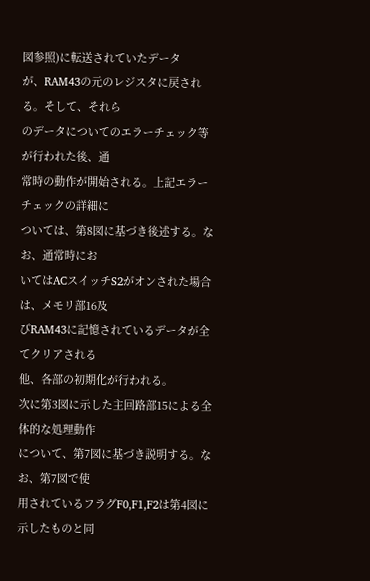図参照)に転送されていたデータ
が、RAM43の元のレジスタに戻される。そして、それら
のデータについてのエラーチェック等が行われた後、通
常時の動作が開始される。上記エラーチェックの詳細に
ついては、第8図に基づき後述する。なお、通常時にお
いてはACスイッチS2がオンされた場合は、メモリ部16及
びRAM43に記憶されているデータが全てクリアされる
他、各部の初期化が行われる。
次に第3図に示した主回路部15による全体的な処理動作
について、第7図に基づき説明する。なお、第7図で使
用されているフラグF0,F1,F2は第4図に示したものと同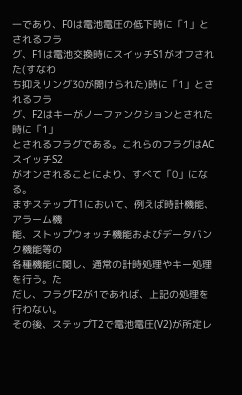一であり、F0は電池電圧の低下時に「1」とされるフラ
グ、F1は電池交換時にスイッチS1がオフされた(すなわ
ち抑えリング30が開けられた)時に「1」とされるフラ
グ、F2はキーがノーファンクションとされた時に「1」
とされるフラグである。これらのフラグはACスイッチS2
がオンされることにより、すべて「0」になる。
まずステップT1において、例えば時計機能、アラーム機
能、ストップウォッチ機能およびデータバンク機能等の
各種機能に関し、通常の計時処理やキー処理を行う。た
だし、フラグF2が1であれば、上記の処理を行わない。
その後、ステップT2で電池電圧(V2)が所定レ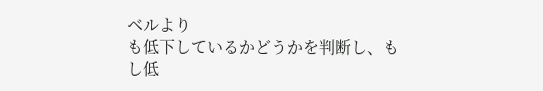ベルより
も低下しているかどうかを判断し、もし低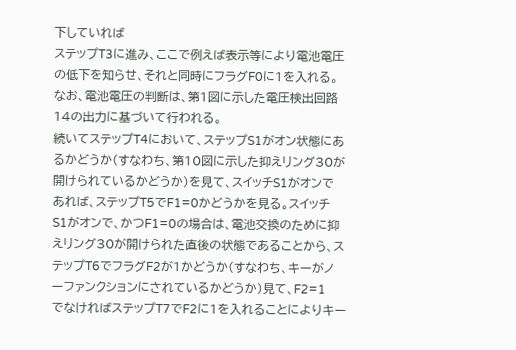下していれば
ステップT3に進み、ここで例えば表示等により電池電圧
の低下を知らせ、それと同時にフラグF0に1を入れる。
なお、電池電圧の判断は、第1図に示した電圧検出回路
14の出力に基づいて行われる。
続いてステップT4において、ステップS1がオン状態にあ
るかどうか(すなわち、第10図に示した抑えリング30が
開けられているかどうか)を見て、スイッチS1がオンで
あれば、ステップT5でF1=0かどうかを見る。スイッチ
S1がオンで、かつF1=0の場合は、電池交換のために抑
えリング30が開けられた直後の状態であることから、ス
テップT6でフラグF2が1かどうか(すなわち、キーがノ
ーファンクションにされているかどうか)見て、F2=1
でなければステップT7でF2に1を入れることによりキー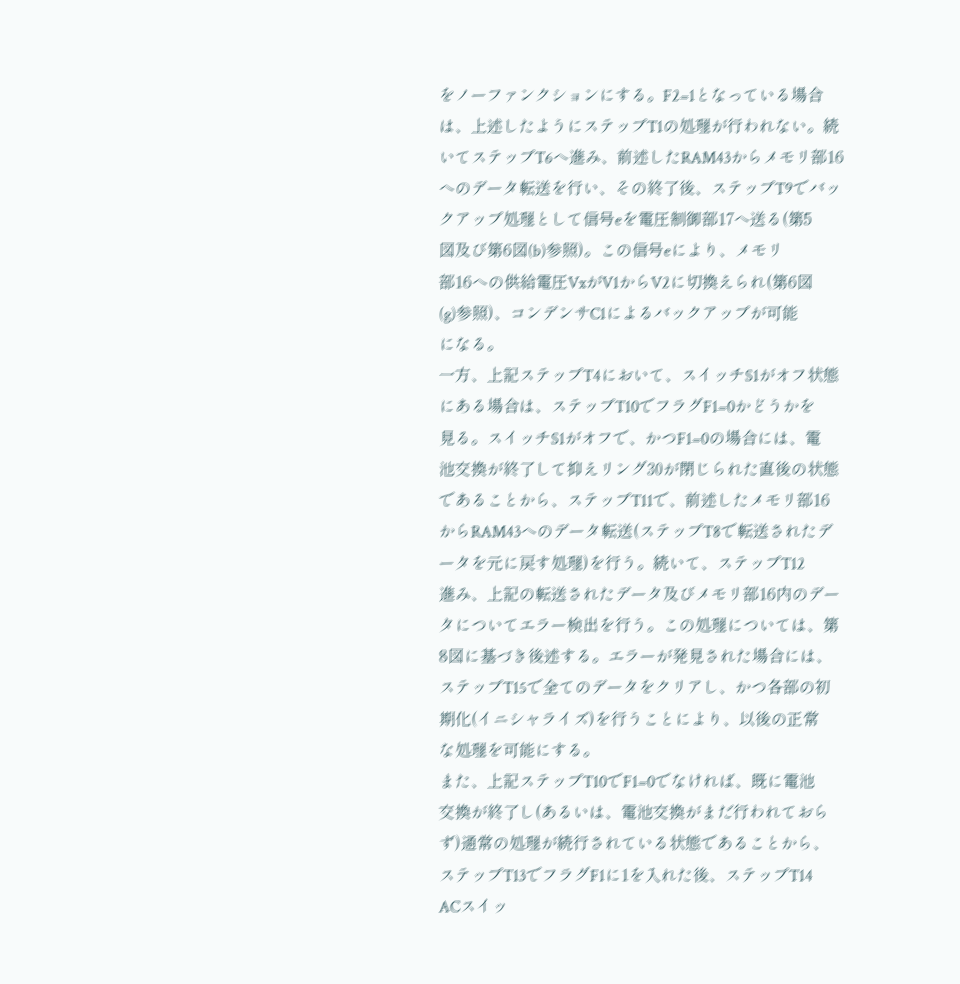をノーファンクションにする。F2=1となっている場合
は、上述したようにステップT1の処理が行われない。続
いてステップT6へ進み、前述したRAM43からメモリ部16
へのデータ転送を行い、その終了後、ステップT9でバッ
クアップ処理として信号eを電圧制御部17へ送る(第5
図及び第6図(b)参照)。この信号eにより、メモリ
部16への供給電圧VxがV1からV2に切換えられ(第6図
(g)参照)、コンデンサC1によるバックアップが可能
になる。
一方、上記ステップT4において、スイッチS1がオフ状態
にある場合は、ステップT10でフラグF1=0かどうかを
見る。スイッチS1がオフで、かつF1=0の場合には、電
池交換が終了して抑えリング30が閉じられた直後の状態
であることから、ステップT11で、前述したメモリ部16
からRAM43へのデータ転送(ステップT8で転送されたデ
ータを元に戻す処理)を行う。続いて、ステップT12
進み、上記の転送されたデータ及びメモリ部16内のデー
タについてエラー検出を行う。この処理については、第
8図に基づき後述する。エラーが発見された場合には、
ステップT15で全てのデータをクリアし、かつ各部の初
期化(イニシャライズ)を行うことにより、以後の正常
な処理を可能にする。
また、上記ステップT10でF1=0でなければ、既に電池
交換が終了し(あるいは、電池交換がまだ行われておら
ず)通常の処理が続行されている状態であることから、
ステップT13でフラグF1に1を入れた後、ステップT14
ACスイッ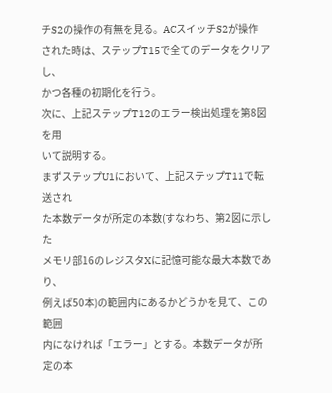チS2の操作の有無を見る。ACスイッチS2が操作
された時は、ステップT15で全てのデータをクリアし、
かつ各種の初期化を行う。
次に、上記ステップT12のエラー検出処理を第8図を用
いて説明する。
まずステップU1において、上記ステップT11で転送され
た本数データが所定の本数(すなわち、第2図に示した
メモリ部16のレジスタXに記憶可能な最大本数であり、
例えば50本)の範囲内にあるかどうかを見て、この範囲
内になければ「エラー」とする。本数データが所定の本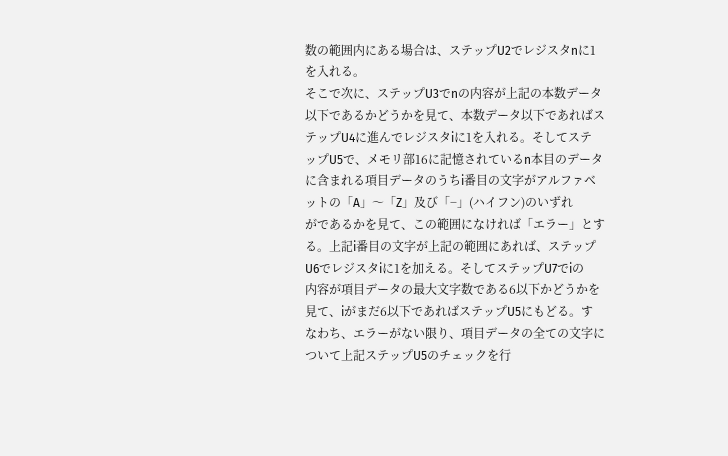数の範囲内にある場合は、ステップU2でレジスタnに1
を入れる。
そこで次に、ステップU3でnの内容が上記の本数データ
以下であるかどうかを見て、本数データ以下であればス
テップU4に進んでレジスタiに1を入れる。そしてステ
ップU5で、メモリ部16に記憶されているn本目のデータ
に含まれる項目データのうちi番目の文字がアルファベ
ットの「A」〜「Z」及び「−」(ハイフン)のいずれ
がであるかを見て、この範囲になければ「エラー」とす
る。上記i番目の文字が上記の範囲にあれば、ステップ
U6でレジスタiに1を加える。そしてステップU7でiの
内容が項目データの最大文字数である6以下かどうかを
見て、iがまだ6以下であればステップU5にもどる。す
なわち、エラーがない限り、項目データの全ての文字に
ついて上記ステップU5のチェックを行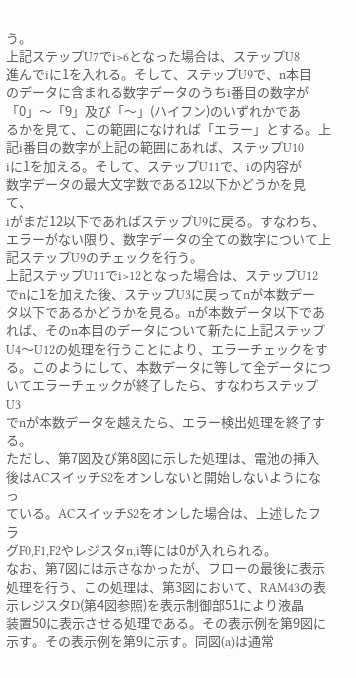う。
上記ステップU7でi>6となった場合は、ステップU8
進んでiに1を入れる。そして、ステップU9で、n本目
のデータに含まれる数字データのうちi番目の数字が
「0」〜「9」及び「〜」(ハイフン)のいずれかであ
るかを見て、この範囲になければ「エラー」とする。上
記i番目の数字が上記の範囲にあれば、ステップU10
iに1を加える。そして、ステップU11で、iの内容が
数字データの最大文字数である12以下かどうかを見て、
iがまだ12以下であればステップU9に戻る。すなわち、
エラーがない限り、数字データの全ての数字について上
記ステップU9のチェックを行う。
上記ステップU11でi>12となった場合は、ステップU12
でnに1を加えた後、ステップU3に戻ってnが本数デー
タ以下であるかどうかを見る。nが本数データ以下であ
れば、そのn本目のデータについて新たに上記ステップ
U4〜U12の処理を行うことにより、エラーチェックをす
る。このようにして、本数データに等して全データにつ
いてエラーチェックが終了したら、すなわちステップU3
でnが本数データを越えたら、エラー検出処理を終了す
る。
ただし、第7図及び第8図に示した処理は、電池の挿入
後はACスイッチS2をオンしないと開始しないようになっ
ている。ACスイッチS2をオンした場合は、上述したフラ
グF0,F1,F2やレジスタn,i等には0が入れられる。
なお、第7図には示さなかったが、フローの最後に表示
処理を行う、この処理は、第3図において、RAM43の表
示レジスタD(第4図参照)を表示制御部51により液晶
装置50に表示させる処理である。その表示例を第9図に
示す。その表示例を第9に示す。同図(a)は通常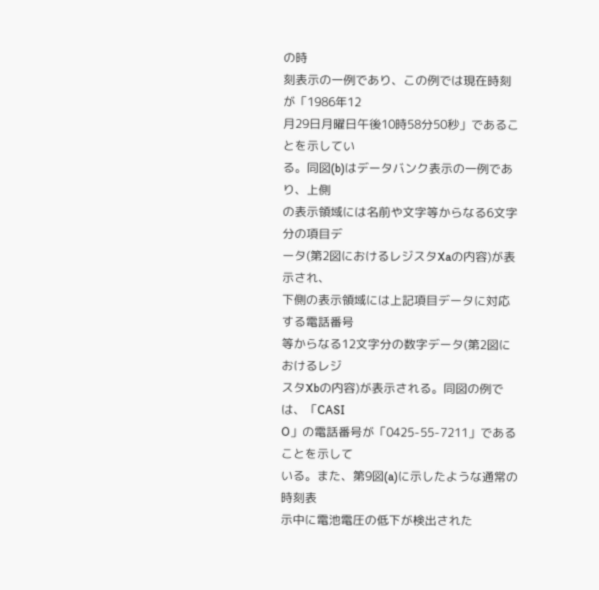の時
刻表示の一例であり、この例では現在時刻が「1986年12
月29日月曜日午後10時58分50秒」であることを示してい
る。同図(b)はデータバンク表示の一例であり、上側
の表示領域には名前や文字等からなる6文字分の項目デ
ータ(第2図におけるレジスタXaの内容)が表示され、
下側の表示領域には上記項目データに対応する電話番号
等からなる12文字分の数字データ(第2図におけるレジ
スタXbの内容)が表示される。同図の例では、「CASI
O」の電話番号が「0425-55-7211」であることを示して
いる。また、第9図(a)に示したような通常の時刻表
示中に電池電圧の低下が検出された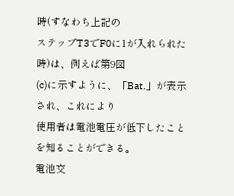時(すなわち上記の
ステップT3でF0に1が入れられた時)は、例えば第9図
(c)に示すように、「Bat.」が表示され、これにより
使用者は電池電圧が低下したことを知ることができる。
電池交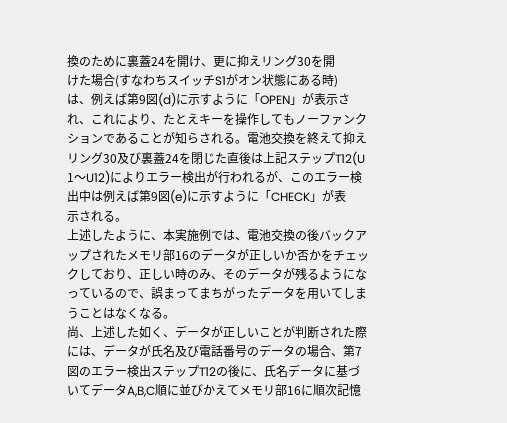換のために裏蓋24を開け、更に抑えリング30を開
けた場合(すなわちスイッチS1がオン状態にある時)
は、例えば第9図(d)に示すように「OPEN」が表示さ
れ、これにより、たとえキーを操作してもノーファンク
ションであることが知らされる。電池交換を終えて抑え
リング30及び裏蓋24を閉じた直後は上記ステップT12(U
1〜U12)によりエラー検出が行われるが、このエラー検
出中は例えば第9図(e)に示すように「CHECK」が表
示される。
上述したように、本実施例では、電池交換の後バックア
ップされたメモリ部16のデータが正しいか否かをチェッ
クしており、正しい時のみ、そのデータが残るようにな
っているので、誤まってまちがったデータを用いてしま
うことはなくなる。
尚、上述した如く、データが正しいことが判断された際
には、データが氏名及び電話番号のデータの場合、第7
図のエラー検出ステップT12の後に、氏名データに基づ
いてデータA,B,C順に並びかえてメモリ部16に順次記憶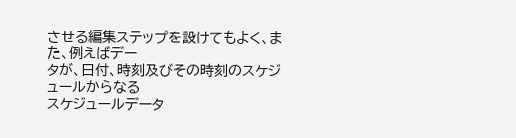させる編集ステップを設けてもよく、また、例えばデー
タが、日付、時刻及びその時刻のスケジュールからなる
スケジュールデータ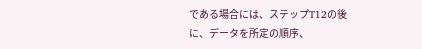である場合には、ステップT12の後
に、データを所定の順序、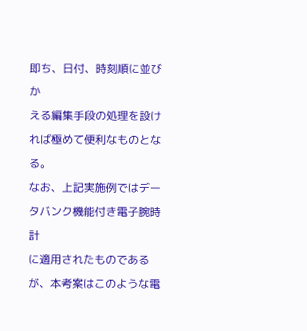即ち、日付、時刻順に並びか
える編集手段の処理を設ければ極めて便利なものとな
る。
なお、上記実施例ではデータバンク機能付き電子腕時計
に適用されたものであるが、本考案はこのような電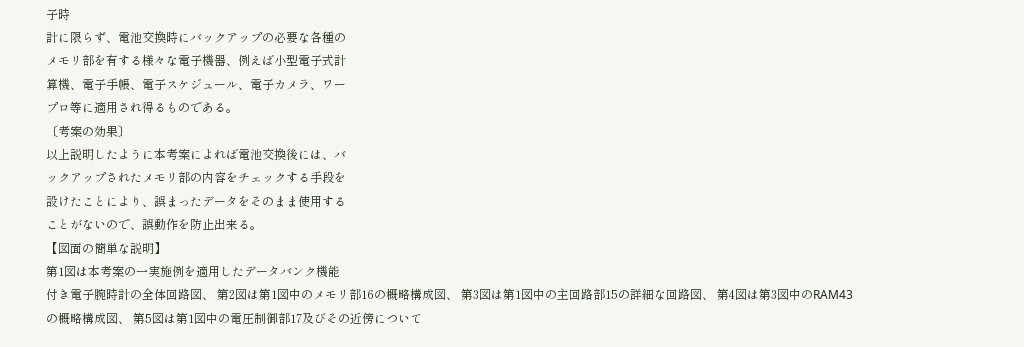子時
計に限らず、電池交換時にバックアップの必要な各種の
メモリ部を有する様々な電子機器、例えば小型電子式計
算機、電子手帳、電子スケジュール、電子カメラ、ワー
プロ等に適用され得るものである。
〔考案の効果〕
以上説明したように本考案によれば電池交換後には、バ
ックアップされたメモリ部の内容をチェックする手段を
設けたことにより、誤まったデータをそのまま使用する
ことがないので、誤動作を防止出来る。
【図面の簡単な説明】
第1図は本考案の一実施例を適用したデータバンク機能
付き電子腕時計の全体回路図、 第2図は第1図中のメモリ部16の概略構成図、 第3図は第1図中の主回路部15の詳細な回路図、 第4図は第3図中のRAM43の概略構成図、 第5図は第1図中の電圧制御部17及びその近傍について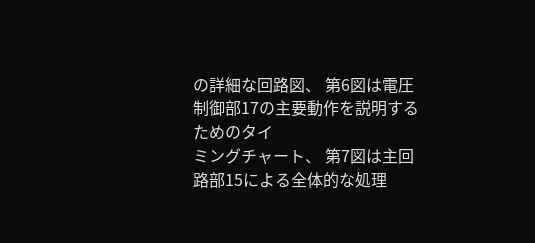の詳細な回路図、 第6図は電圧制御部17の主要動作を説明するためのタイ
ミングチャート、 第7図は主回路部15による全体的な処理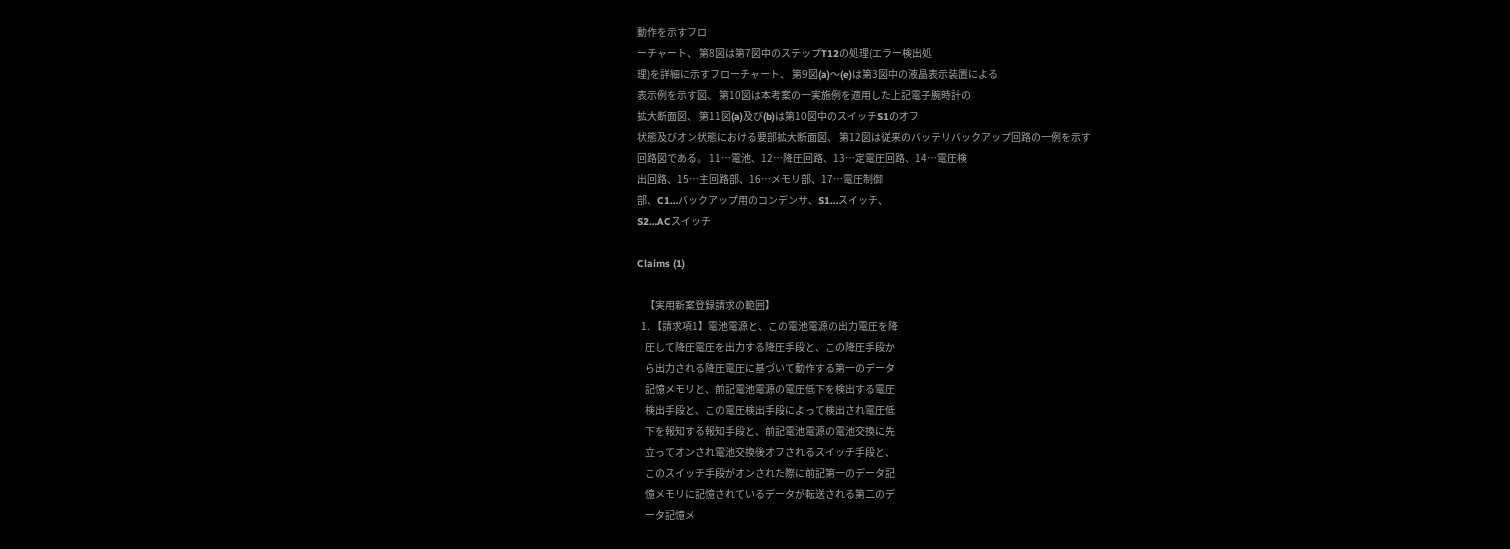動作を示すフロ
ーチャート、 第8図は第7図中のステップT12の処理(エラー検出処
理)を詳細に示すフローチャート、 第9図(a)〜(e)は第3図中の液晶表示装置による
表示例を示す図、 第10図は本考案の一実施例を適用した上記電子腕時計の
拡大断面図、 第11図(a)及び(b)は第10図中のスイッチS1のオフ
状態及びオン状態における要部拡大断面図、 第12図は従来のバッテリバックアップ回路の一例を示す
回路図である。 11…電池、12…降圧回路、13…定電圧回路、14…電圧検
出回路、15…主回路部、16…メモリ部、17…電圧制御
部、C1…バックアップ用のコンデンサ、S1…スイッチ、
S2…ACスイッチ

Claims (1)

    【実用新案登録請求の範囲】
  1. 【請求項1】電池電源と、この電池電源の出力電圧を降
    圧して降圧電圧を出力する降圧手段と、この降圧手段か
    ら出力される降圧電圧に基づいて動作する第一のデータ
    記憶メモリと、前記電池電源の電圧低下を検出する電圧
    検出手段と、この電圧検出手段によって検出され電圧低
    下を報知する報知手段と、前記電池電源の電池交換に先
    立ってオンされ電池交換後オフされるスイッチ手段と、
    このスイッチ手段がオンされた際に前記第一のデータ記
    憶メモリに記憶されているデータが転送される第二のデ
    ータ記憶メ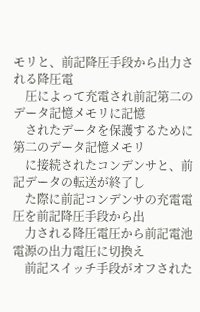モリと、前記降圧手段から出力される降圧電
    圧によって充電され前記第二のデータ記憶メモリに記憶
    されたデータを保護するために第二のデータ記憶メモリ
    に接続されたコンデンサと、前記データの転送が終了し
    た際に前記コンデンサの充電電圧を前記降圧手段から出
    力される降圧電圧から前記電池電源の出力電圧に切換え
    前記スイッチ手段がオフされた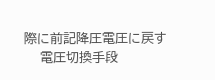際に前記降圧電圧に戻す
    電圧切換手段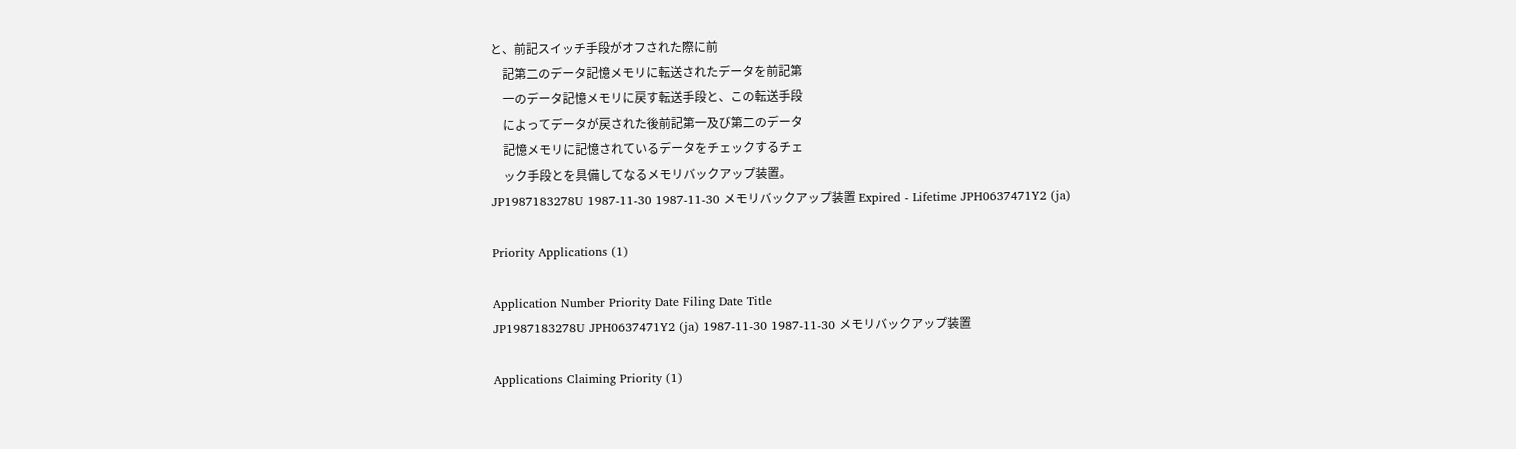と、前記スイッチ手段がオフされた際に前
    記第二のデータ記憶メモリに転送されたデータを前記第
    一のデータ記憶メモリに戻す転送手段と、この転送手段
    によってデータが戻された後前記第一及び第二のデータ
    記憶メモリに記憶されているデータをチェックするチェ
    ック手段とを具備してなるメモリバックアップ装置。
JP1987183278U 1987-11-30 1987-11-30 メモリバックアップ装置 Expired - Lifetime JPH0637471Y2 (ja)

Priority Applications (1)

Application Number Priority Date Filing Date Title
JP1987183278U JPH0637471Y2 (ja) 1987-11-30 1987-11-30 メモリバックアップ装置

Applications Claiming Priority (1)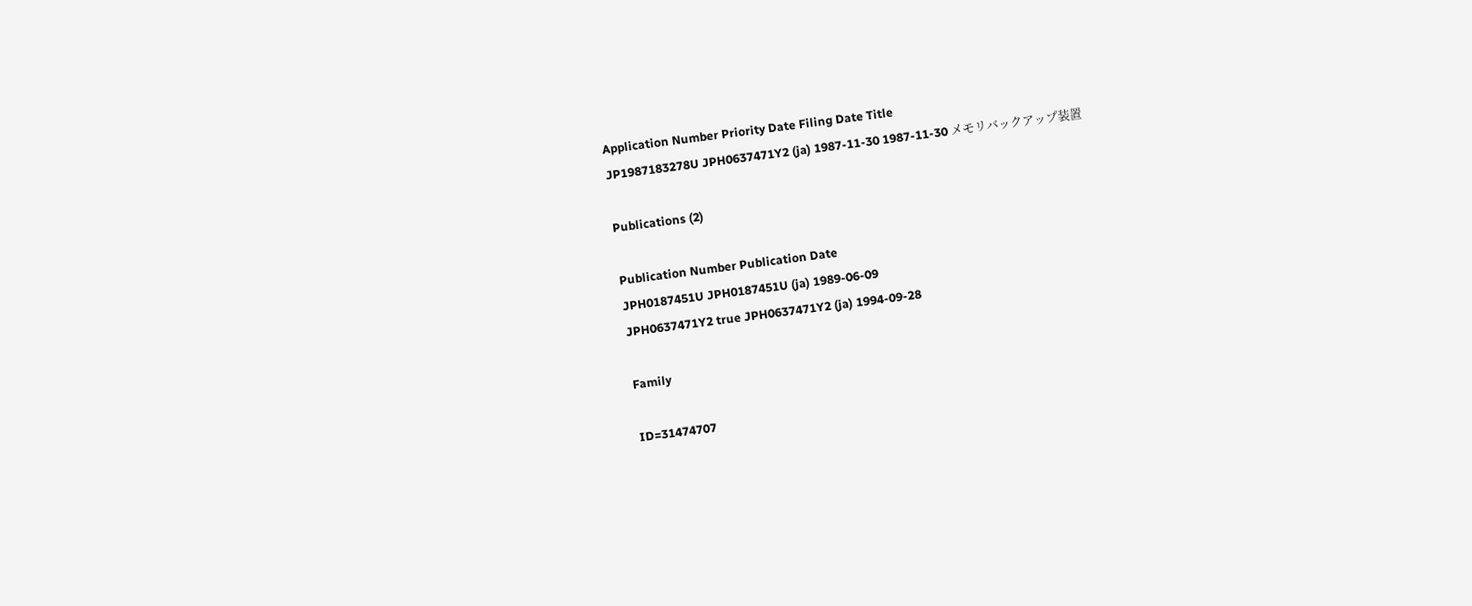Application Number Priority Date Filing Date Title
JP1987183278U JPH0637471Y2 (ja) 1987-11-30 1987-11-30 メモリバックアップ装置

Publications (2)

Publication Number Publication Date
JPH0187451U JPH0187451U (ja) 1989-06-09
JPH0637471Y2 true JPH0637471Y2 (ja) 1994-09-28

Family

ID=31474707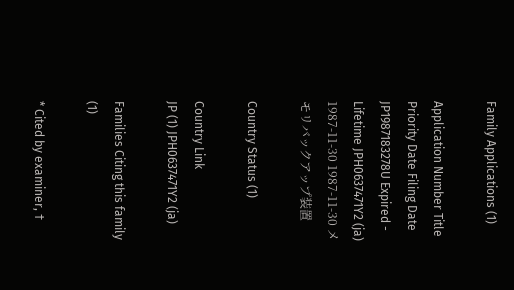Family Applications (1)

Application Number Title Priority Date Filing Date
JP1987183278U Expired - Lifetime JPH0637471Y2 (ja) 1987-11-30 1987-11-30 メモリバックアップ装置

Country Status (1)

Country Link
JP (1) JPH0637471Y2 (ja)

Families Citing this family (1)

* Cited by examiner, †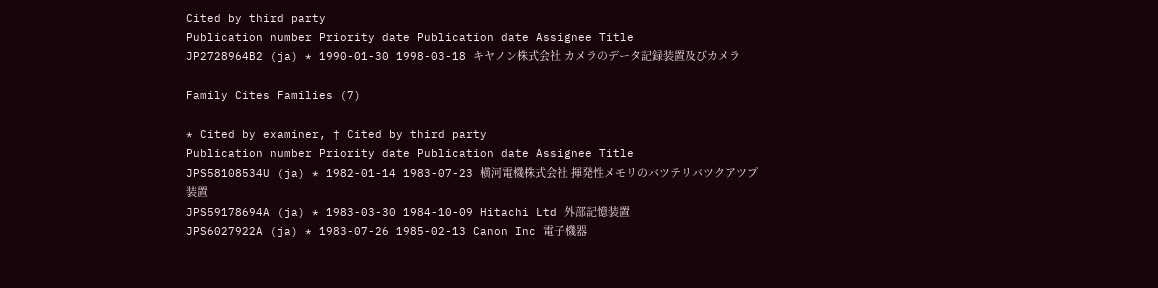Cited by third party
Publication number Priority date Publication date Assignee Title
JP2728964B2 (ja) * 1990-01-30 1998-03-18 キヤノン株式会社 カメラのデータ記録装置及びカメラ

Family Cites Families (7)

* Cited by examiner, † Cited by third party
Publication number Priority date Publication date Assignee Title
JPS58108534U (ja) * 1982-01-14 1983-07-23 横河電機株式会社 揮発性メモリのバツテリバツクアツプ装置
JPS59178694A (ja) * 1983-03-30 1984-10-09 Hitachi Ltd 外部記憶装置
JPS6027922A (ja) * 1983-07-26 1985-02-13 Canon Inc 電子機器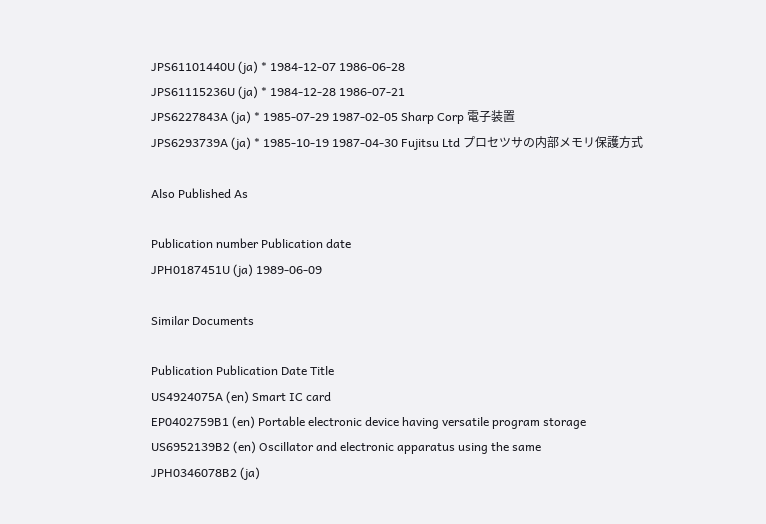JPS61101440U (ja) * 1984-12-07 1986-06-28
JPS61115236U (ja) * 1984-12-28 1986-07-21
JPS6227843A (ja) * 1985-07-29 1987-02-05 Sharp Corp 電子装置
JPS6293739A (ja) * 1985-10-19 1987-04-30 Fujitsu Ltd プロセツサの内部メモリ保護方式

Also Published As

Publication number Publication date
JPH0187451U (ja) 1989-06-09

Similar Documents

Publication Publication Date Title
US4924075A (en) Smart IC card
EP0402759B1 (en) Portable electronic device having versatile program storage
US6952139B2 (en) Oscillator and electronic apparatus using the same
JPH0346078B2 (ja)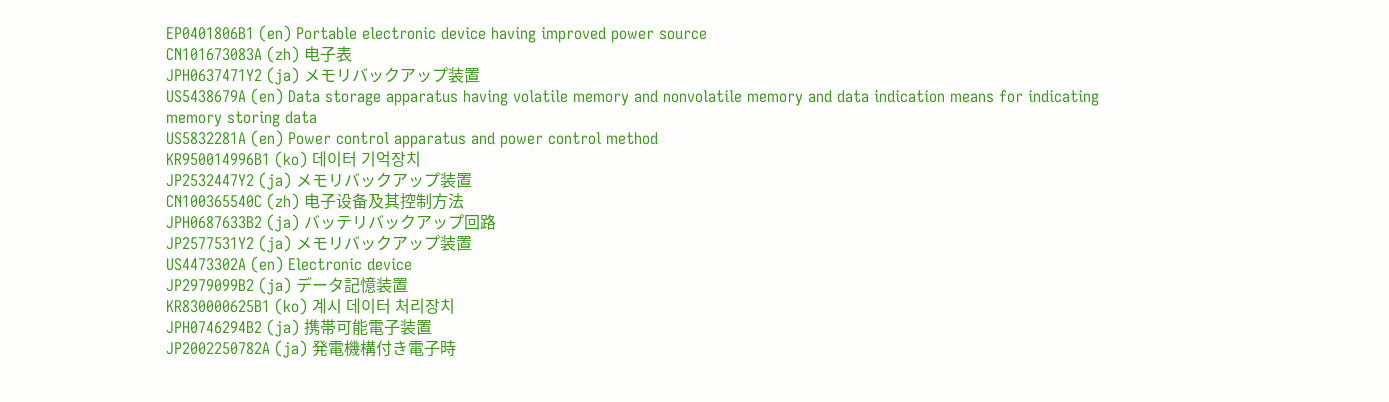EP0401806B1 (en) Portable electronic device having improved power source
CN101673083A (zh) 电子表
JPH0637471Y2 (ja) メモリバックアップ装置
US5438679A (en) Data storage apparatus having volatile memory and nonvolatile memory and data indication means for indicating memory storing data
US5832281A (en) Power control apparatus and power control method
KR950014996B1 (ko) 데이터 기억장치
JP2532447Y2 (ja) メモリバックアップ装置
CN100365540C (zh) 电子设备及其控制方法
JPH0687633B2 (ja) バッテリバックアップ回路
JP2577531Y2 (ja) メモリバックアップ装置
US4473302A (en) Electronic device
JP2979099B2 (ja) データ記憶装置
KR830000625B1 (ko) 계시 데이터 처리장치
JPH0746294B2 (ja) 携帯可能電子装置
JP2002250782A (ja) 発電機構付き電子時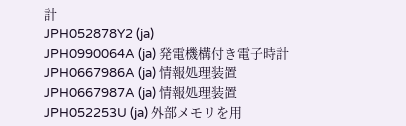計
JPH052878Y2 (ja)
JPH0990064A (ja) 発電機構付き電子時計
JPH0667986A (ja) 情報処理装置
JPH0667987A (ja) 情報処理装置
JPH052253U (ja) 外部メモリを用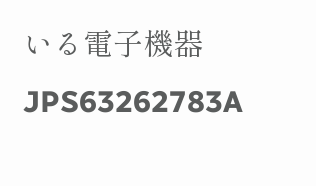いる電子機器
JPS63262783A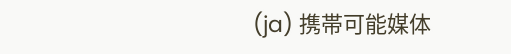(ja) 携帯可能媒体